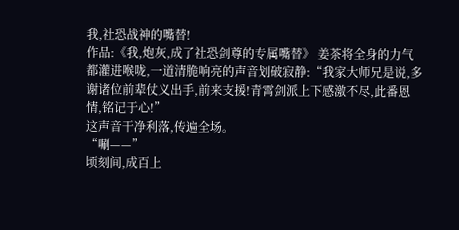我,社恐战神的嘴替!
作品:《我,炮灰,成了社恐剑尊的专属嘴替》 姜茶将全身的力气都灌进喉咙,一道清脆响亮的声音划破寂静:“我家大师兄是说,多谢诸位前辈仗义出手,前来支援!青霄剑派上下感激不尽,此番恩情,铭记于心!”
这声音干净利落,传遍全场。
“唰——”
顷刻间,成百上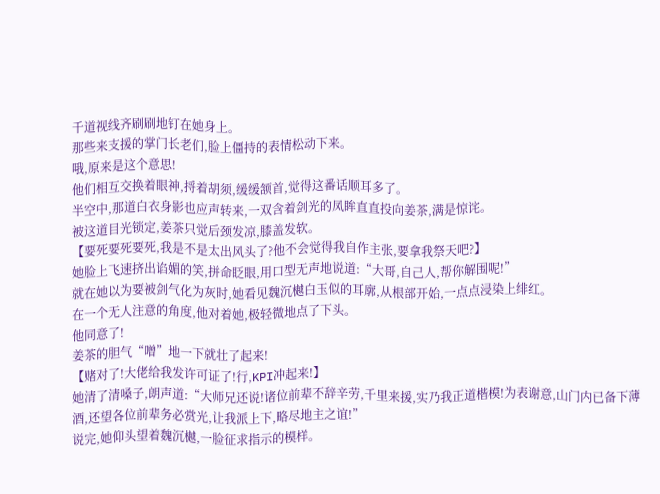千道视线齐刷刷地钉在她身上。
那些来支援的掌门长老们,脸上僵持的表情松动下来。
哦,原来是这个意思!
他们相互交换着眼神,捋着胡须,缓缓颔首,觉得这番话顺耳多了。
半空中,那道白衣身影也应声转来,一双含着剑光的凤眸直直投向姜茶,满是惊诧。
被这道目光锁定,姜茶只觉后颈发凉,膝盖发软。
【要死要死要死,我是不是太出风头了?他不会觉得我自作主张,要拿我祭天吧?】
她脸上飞速挤出谄媚的笑,拼命眨眼,用口型无声地说道:“大哥,自己人,帮你解围呢!”
就在她以为要被剑气化为灰时,她看见魏沉樾白玉似的耳廓,从根部开始,一点点浸染上绯红。
在一个无人注意的角度,他对着她,极轻微地点了下头。
他同意了!
姜茶的胆气“噌”地一下就壮了起来!
【赌对了!大佬给我发许可证了!行,KPI冲起来!】
她清了清嗓子,朗声道:“大师兄还说!诸位前辈不辞辛劳,千里来援,实乃我正道楷模!为表谢意,山门内已备下薄酒,还望各位前辈务必赏光,让我派上下,略尽地主之谊!”
说完,她仰头望着魏沉樾,一脸征求指示的模样。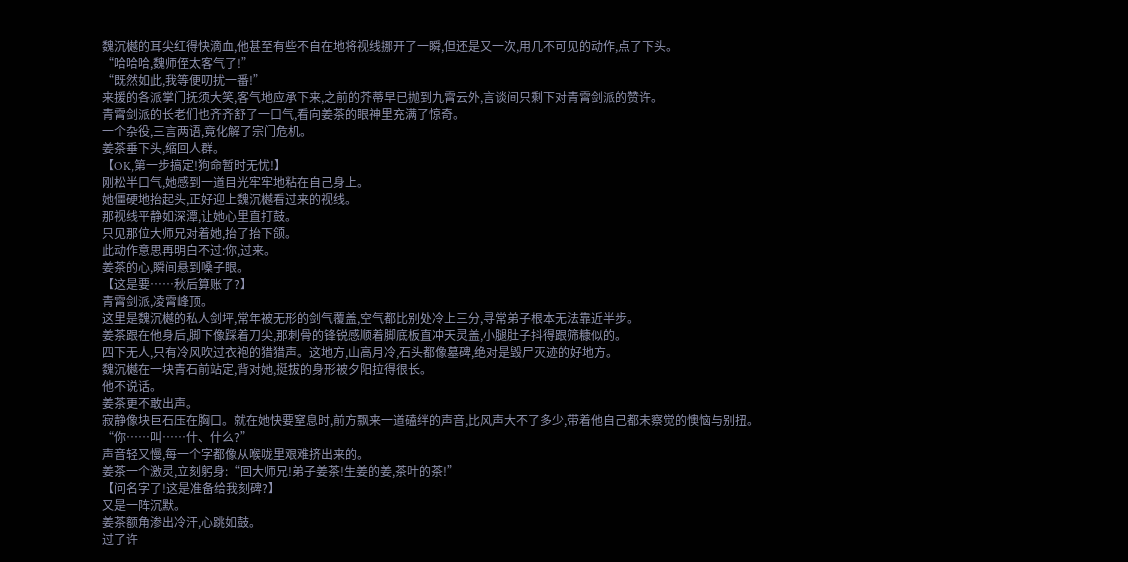魏沉樾的耳尖红得快滴血,他甚至有些不自在地将视线挪开了一瞬,但还是又一次,用几不可见的动作,点了下头。
“哈哈哈,魏师侄太客气了!”
“既然如此,我等便叨扰一番!”
来援的各派掌门抚须大笑,客气地应承下来,之前的芥蒂早已抛到九霄云外,言谈间只剩下对青霄剑派的赞许。
青霄剑派的长老们也齐齐舒了一口气,看向姜茶的眼神里充满了惊奇。
一个杂役,三言两语,竟化解了宗门危机。
姜茶垂下头,缩回人群。
【OK,第一步搞定!狗命暂时无忧!】
刚松半口气,她感到一道目光牢牢地粘在自己身上。
她僵硬地抬起头,正好迎上魏沉樾看过来的视线。
那视线平静如深潭,让她心里直打鼓。
只见那位大师兄对着她,抬了抬下颌。
此动作意思再明白不过:你,过来。
姜茶的心,瞬间悬到嗓子眼。
【这是要……秋后算账了?】
青霄剑派,凌霄峰顶。
这里是魏沉樾的私人剑坪,常年被无形的剑气覆盖,空气都比别处冷上三分,寻常弟子根本无法靠近半步。
姜茶跟在他身后,脚下像踩着刀尖,那刺骨的锋锐感顺着脚底板直冲天灵盖,小腿肚子抖得跟筛糠似的。
四下无人,只有冷风吹过衣袍的猎猎声。这地方,山高月冷,石头都像墓碑,绝对是毁尸灭迹的好地方。
魏沉樾在一块青石前站定,背对她,挺拔的身形被夕阳拉得很长。
他不说话。
姜茶更不敢出声。
寂静像块巨石压在胸口。就在她快要窒息时,前方飘来一道磕绊的声音,比风声大不了多少,带着他自己都未察觉的懊恼与别扭。
“你……叫……什、什么?”
声音轻又慢,每一个字都像从喉咙里艰难挤出来的。
姜茶一个激灵,立刻躬身:“回大师兄!弟子姜茶!生姜的姜,茶叶的茶!”
【问名字了!这是准备给我刻碑?】
又是一阵沉默。
姜茶额角渗出冷汗,心跳如鼓。
过了许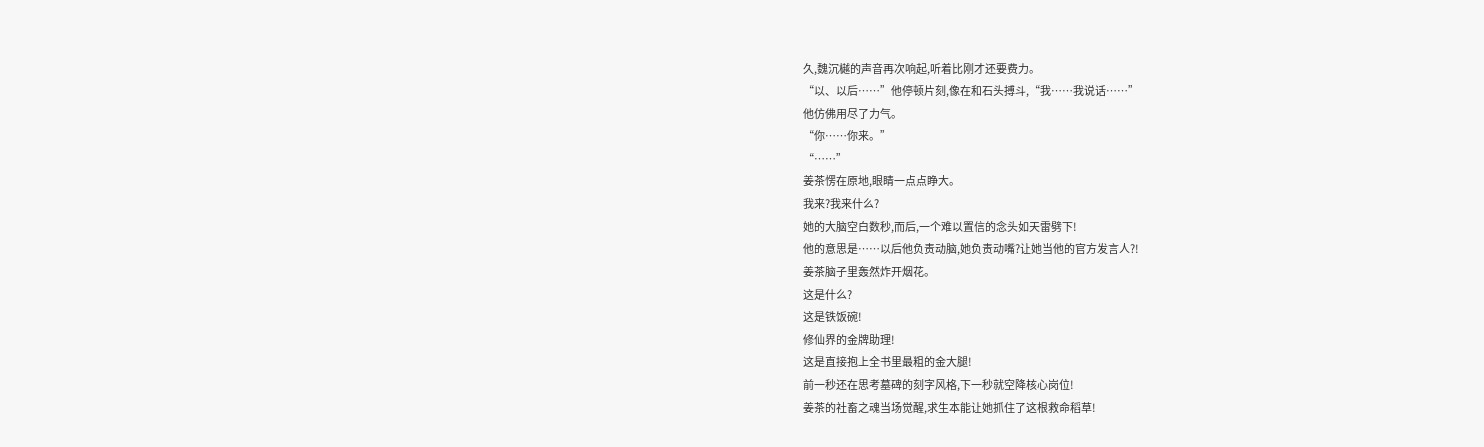久,魏沉樾的声音再次响起,听着比刚才还要费力。
“以、以后……”他停顿片刻,像在和石头搏斗,“我……我说话……”
他仿佛用尽了力气。
“你……你来。”
“……”
姜茶愣在原地,眼睛一点点睁大。
我来?我来什么?
她的大脑空白数秒,而后,一个难以置信的念头如天雷劈下!
他的意思是……以后他负责动脑,她负责动嘴?让她当他的官方发言人?!
姜茶脑子里轰然炸开烟花。
这是什么?
这是铁饭碗!
修仙界的金牌助理!
这是直接抱上全书里最粗的金大腿!
前一秒还在思考墓碑的刻字风格,下一秒就空降核心岗位!
姜茶的社畜之魂当场觉醒,求生本能让她抓住了这根救命稻草!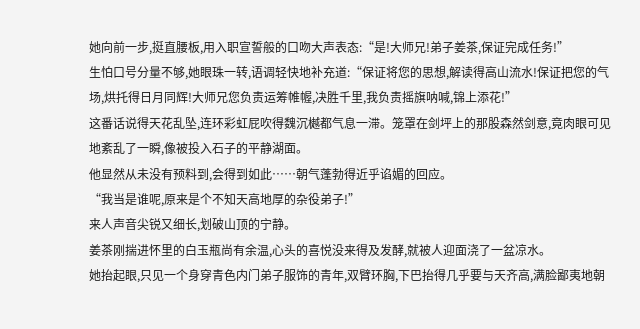她向前一步,挺直腰板,用入职宣誓般的口吻大声表态:“是!大师兄!弟子姜茶,保证完成任务!”
生怕口号分量不够,她眼珠一转,语调轻快地补充道:“保证将您的思想,解读得高山流水!保证把您的气场,烘托得日月同辉!大师兄您负责运筹帷幄,决胜千里,我负责摇旗呐喊,锦上添花!”
这番话说得天花乱坠,连环彩虹屁吹得魏沉樾都气息一滞。笼罩在剑坪上的那股森然剑意,竟肉眼可见地紊乱了一瞬,像被投入石子的平静湖面。
他显然从未没有预料到,会得到如此……朝气蓬勃得近乎谄媚的回应。
“我当是谁呢,原来是个不知天高地厚的杂役弟子!”
来人声音尖锐又细长,划破山顶的宁静。
姜茶刚揣进怀里的白玉瓶尚有余温,心头的喜悦没来得及发酵,就被人迎面浇了一盆凉水。
她抬起眼,只见一个身穿青色内门弟子服饰的青年,双臂环胸,下巴抬得几乎要与天齐高,满脸鄙夷地朝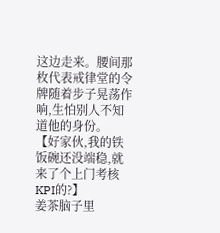这边走来。腰间那枚代表戒律堂的令牌随着步子晃荡作响,生怕别人不知道他的身份。
【好家伙,我的铁饭碗还没端稳,就来了个上门考核KPI的?】
姜茶脑子里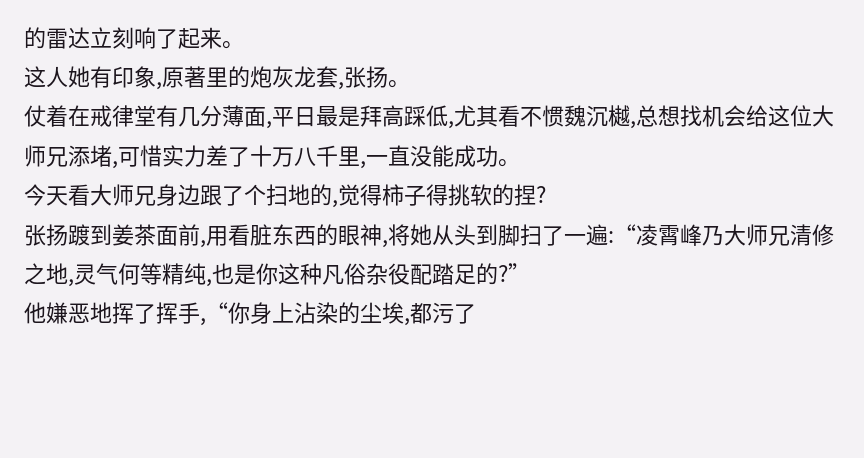的雷达立刻响了起来。
这人她有印象,原著里的炮灰龙套,张扬。
仗着在戒律堂有几分薄面,平日最是拜高踩低,尤其看不惯魏沉樾,总想找机会给这位大师兄添堵,可惜实力差了十万八千里,一直没能成功。
今天看大师兄身边跟了个扫地的,觉得柿子得挑软的捏?
张扬踱到姜茶面前,用看脏东西的眼神,将她从头到脚扫了一遍:“凌霄峰乃大师兄清修之地,灵气何等精纯,也是你这种凡俗杂役配踏足的?”
他嫌恶地挥了挥手,“你身上沾染的尘埃,都污了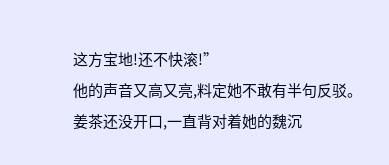这方宝地!还不快滚!”
他的声音又高又亮,料定她不敢有半句反驳。
姜茶还没开口,一直背对着她的魏沉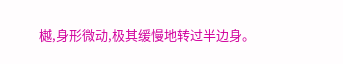樾,身形微动,极其缓慢地转过半边身。